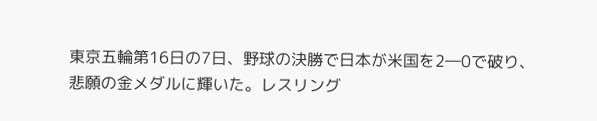東京五輪第16日の7日、野球の決勝で日本が米国を2―0で破り、悲願の金メダルに輝いた。レスリング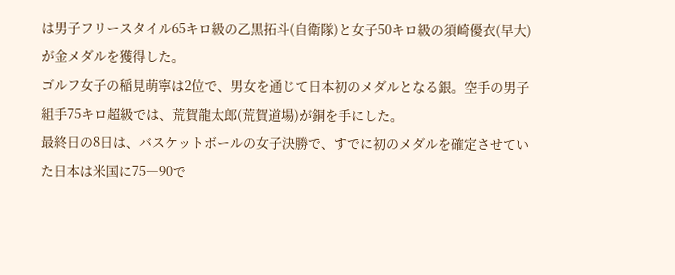は男子フリースタイル65キロ級の乙黒拓斗(自衛隊)と女子50キロ級の須崎優衣(早大)が金メダルを獲得した。
ゴルフ女子の稲見萌寧は2位で、男女を通じて日本初のメダルとなる銀。空手の男子組手75キロ超級では、荒賀龍太郎(荒賀道場)が銅を手にした。
最終日の8日は、バスケットボールの女子決勝で、すでに初のメダルを確定させていた日本は米国に75―90で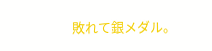敗れて銀メダル。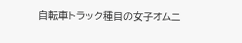自転車トラック種目の女子オムニ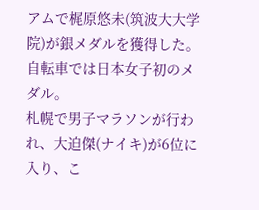アムで梶原悠未(筑波大大学院)が銀メダルを獲得した。自転車では日本女子初のメダル。
札幌で男子マラソンが行われ、大迫傑(ナイキ)が6位に入り、こ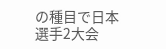の種目で日本選手2大会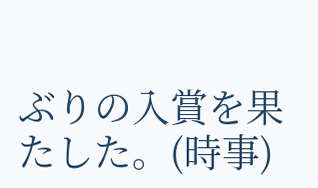ぶりの入賞を果たした。(時事)